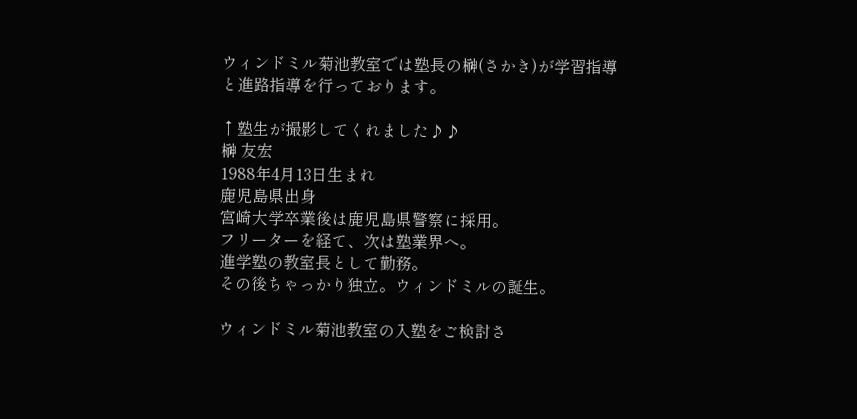ウィンドミル菊池教室では塾長の榊(さかき)が学習指導と進路指導を行っております。

↑塾生が撮影してくれました♪♪
榊 友宏
1988年4月13日生まれ
鹿児島県出身
宮崎大学卒業後は鹿児島県警察に採用。
フリーターを経て、次は塾業界へ。
進学塾の教室長として勤務。
その後ちゃっかり独立。ウィンドミルの誕生。

ウィンドミル菊池教室の入塾をご検討さ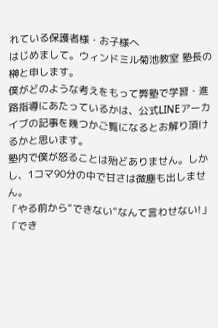れている保護者様・お子様へ
はじめまして。ウィンドミル菊池教室 塾長の榊と申します。
僕がどのような考えをもって弊塾で学習・進路指導にあたっているかは、公式LINEアーカイブの記事を幾つかご覧になるとお解り頂けるかと思います。
塾内で僕が怒ることは殆どありません。しかし、1コマ90分の中で甘さは微塵も出しません。
「やる前から“できない”なんて言わせない!」
「でき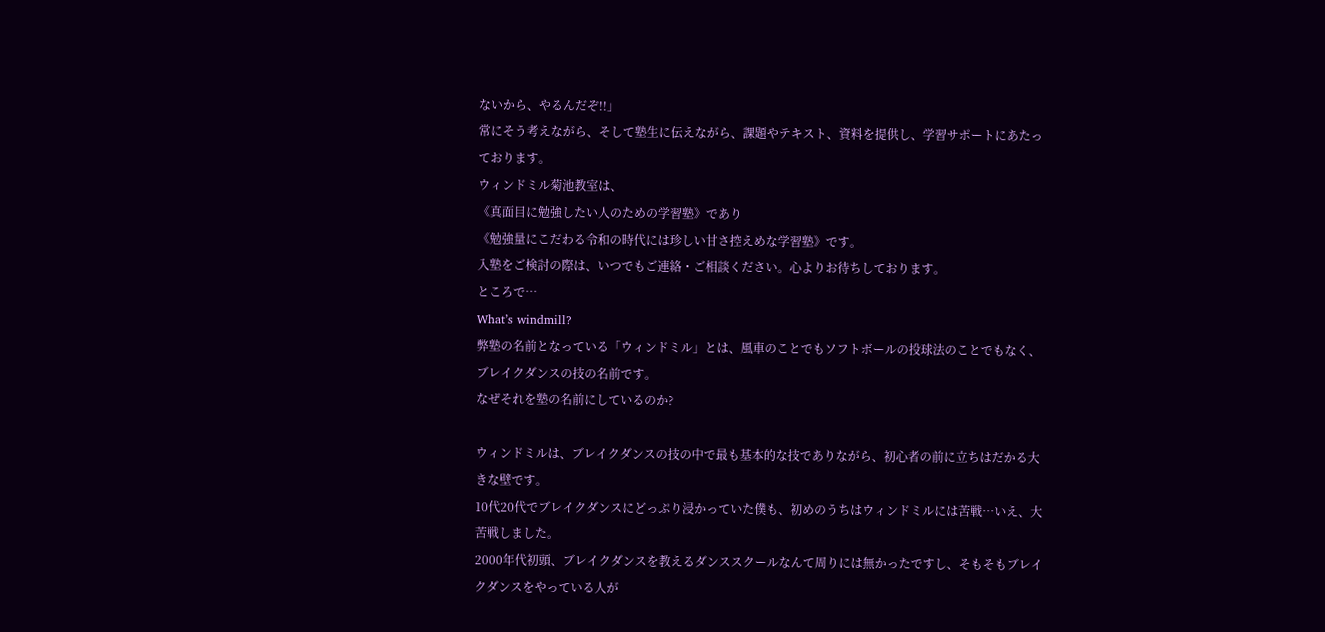ないから、やるんだぞ!!」
常にそう考えながら、そして塾生に伝えながら、課題やテキスト、資料を提供し、学習サポートにあたっております。
ウィンドミル菊池教室は、
《真面目に勉強したい人のための学習塾》であり
《勉強量にこだわる令和の時代には珍しい甘さ控えめな学習塾》です。
入塾をご検討の際は、いつでもご連絡・ご相談ください。心よりお待ちしております。
ところで…
What’s windmill?
弊塾の名前となっている「ウィンドミル」とは、風車のことでもソフトボールの投球法のことでもなく、ブレイクダンスの技の名前です。
なぜそれを塾の名前にしているのか?

ウィンドミルは、ブレイクダンスの技の中で最も基本的な技でありながら、初心者の前に立ちはだかる大きな壁です。
10代20代でブレイクダンスにどっぷり浸かっていた僕も、初めのうちはウィンドミルには苦戦…いえ、大苦戦しました。
2000年代初頭、ブレイクダンスを教えるダンススクールなんて周りには無かったですし、そもそもブレイクダンスをやっている人が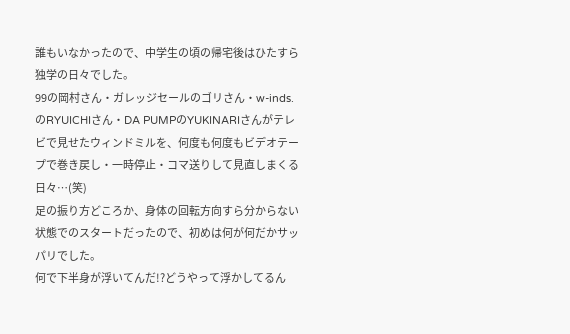誰もいなかったので、中学生の頃の帰宅後はひたすら独学の日々でした。
99の岡村さん・ガレッジセールのゴリさん・w-inds.のRYUICHIさん・DA PUMPのYUKINARIさんがテレビで見せたウィンドミルを、何度も何度もビデオテープで巻き戻し・一時停止・コマ送りして見直しまくる日々…(笑)
足の振り方どころか、身体の回転方向すら分からない状態でのスタートだったので、初めは何が何だかサッパリでした。
何で下半身が浮いてんだ!?どうやって浮かしてるん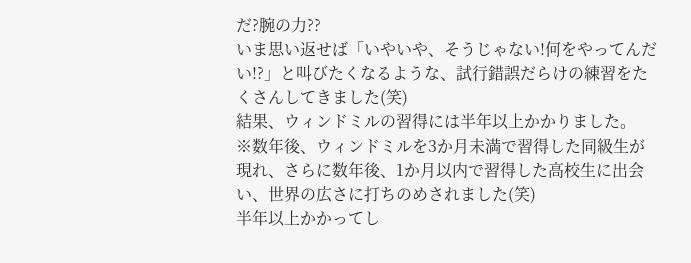だ?腕の力??
いま思い返せば「いやいや、そうじゃない!何をやってんだい!?」と叫びたくなるような、試行錯誤だらけの練習をたくさんしてきました(笑)
結果、ウィンドミルの習得には半年以上かかりました。
※数年後、ウィンドミルを3か月未満で習得した同級生が現れ、さらに数年後、1か月以内で習得した高校生に出会い、世界の広さに打ちのめされました(笑)
半年以上かかってし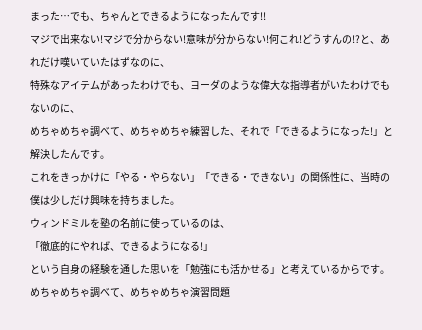まった…でも、ちゃんとできるようになったんです!!
マジで出来ない!マジで分からない!意味が分からない!何これ!どうすんの!?と、あれだけ嘆いていたはずなのに、
特殊なアイテムがあったわけでも、ヨーダのような偉大な指導者がいたわけでもないのに、
めちゃめちゃ調べて、めちゃめちゃ練習した、それで「できるようになった!」と解決したんです。
これをきっかけに「やる・やらない」「できる・できない」の関係性に、当時の僕は少しだけ興味を持ちました。
ウィンドミルを塾の名前に使っているのは、
「徹底的にやれば、できるようになる!」
という自身の経験を通した思いを「勉強にも活かせる」と考えているからです。
めちゃめちゃ調べて、めちゃめちゃ演習問題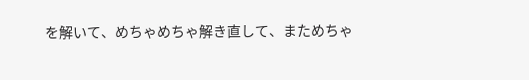を解いて、めちゃめちゃ解き直して、まためちゃ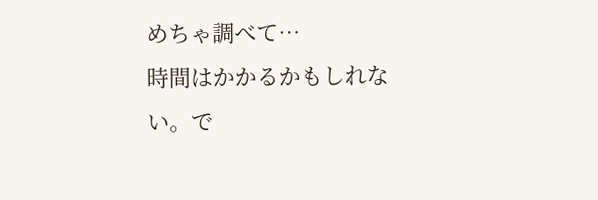めちゃ調べて…
時間はかかるかもしれない。で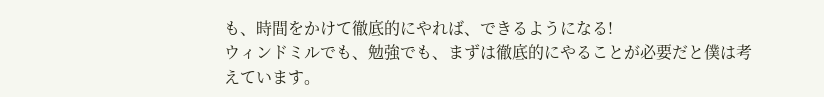も、時間をかけて徹底的にやれば、できるようになる!
ウィンドミルでも、勉強でも、まずは徹底的にやることが必要だと僕は考えています。